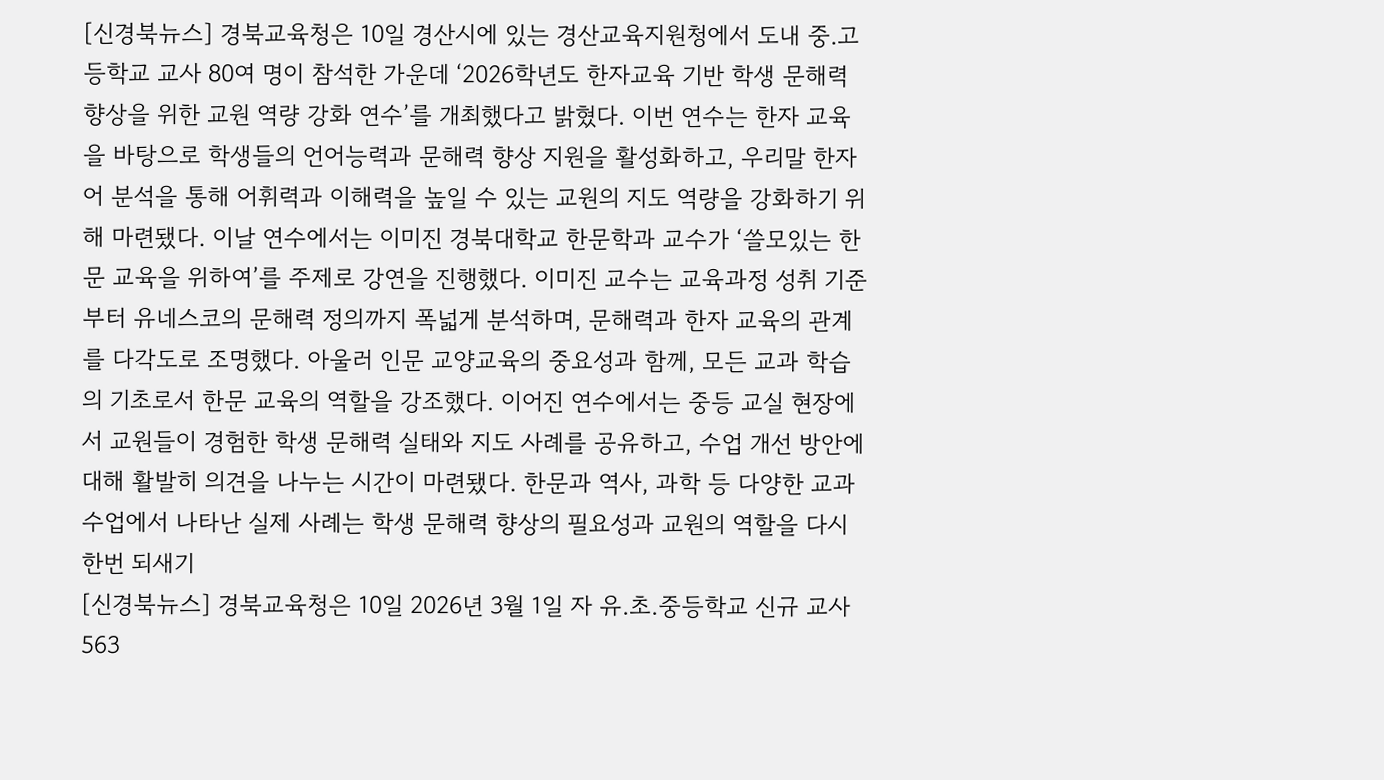[신경북뉴스] 경북교육청은 10일 경산시에 있는 경산교육지원청에서 도내 중.고등학교 교사 80여 명이 참석한 가운데 ‘2026학년도 한자교육 기반 학생 문해력 향상을 위한 교원 역량 강화 연수’를 개최했다고 밝혔다. 이번 연수는 한자 교육을 바탕으로 학생들의 언어능력과 문해력 향상 지원을 활성화하고, 우리말 한자어 분석을 통해 어휘력과 이해력을 높일 수 있는 교원의 지도 역량을 강화하기 위해 마련됐다. 이날 연수에서는 이미진 경북대학교 한문학과 교수가 ‘쓸모있는 한문 교육을 위하여’를 주제로 강연을 진행했다. 이미진 교수는 교육과정 성취 기준부터 유네스코의 문해력 정의까지 폭넓게 분석하며, 문해력과 한자 교육의 관계를 다각도로 조명했다. 아울러 인문 교양교육의 중요성과 함께, 모든 교과 학습의 기초로서 한문 교육의 역할을 강조했다. 이어진 연수에서는 중등 교실 현장에서 교원들이 경험한 학생 문해력 실태와 지도 사례를 공유하고, 수업 개선 방안에 대해 활발히 의견을 나누는 시간이 마련됐다. 한문과 역사, 과학 등 다양한 교과 수업에서 나타난 실제 사례는 학생 문해력 향상의 필요성과 교원의 역할을 다시 한번 되새기
[신경북뉴스] 경북교육청은 10일 2026년 3월 1일 자 유.초.중등학교 신규 교사 563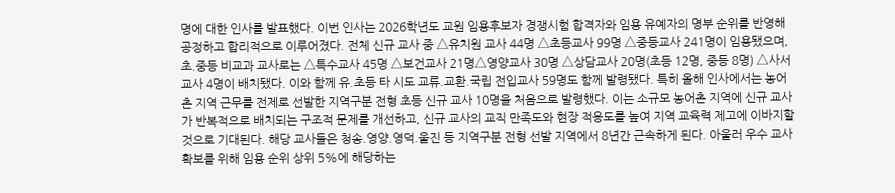명에 대한 인사를 발표했다. 이번 인사는 2026학년도 교원 임용후보자 경쟁시험 합격자와 임용 유예자의 명부 순위를 반영해 공정하고 합리적으로 이루어졌다. 전체 신규 교사 중 △유치원 교사 44명 △초등교사 99명 △중등교사 241명이 임용됐으며, 초.중등 비교과 교사로는 △특수교사 45명 △보건교사 21명△영양교사 30명 △상담교사 20명(초등 12명, 중등 8명) △사서교사 4명이 배치됐다. 이와 함께 유.초등 타 시도 교류.교환.국립 전입교사 59명도 함께 발령됐다. 특히 올해 인사에서는 농어촌 지역 근무를 전제로 선발한 지역구분 전형 초등 신규 교사 10명을 처음으로 발령했다. 이는 소규모 농어촌 지역에 신규 교사가 반복적으로 배치되는 구조적 문제를 개선하고, 신규 교사의 교직 만족도와 현장 적응도를 높여 지역 교육력 제고에 이바지할 것으로 기대된다. 해당 교사들은 청송.영양.영덕.울진 등 지역구분 전형 선발 지역에서 8년간 근속하게 된다. 아울러 우수 교사 확보를 위해 임용 순위 상위 5%에 해당하는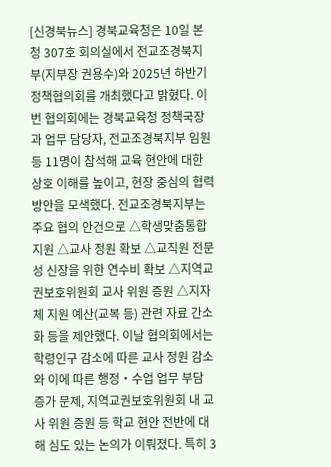[신경북뉴스] 경북교육청은 10일 본청 307호 회의실에서 전교조경북지부(지부장 권용수)와 2025년 하반기 정책협의회를 개최했다고 밝혔다. 이번 협의회에는 경북교육청 정책국장과 업무 담당자, 전교조경북지부 임원 등 11명이 참석해 교육 현안에 대한 상호 이해를 높이고, 현장 중심의 협력 방안을 모색했다. 전교조경북지부는 주요 협의 안건으로 △학생맞춤통합지원 △교사 정원 확보 △교직원 전문성 신장을 위한 연수비 확보 △지역교권보호위원회 교사 위원 증원 △지자체 지원 예산(교복 등) 관련 자료 간소화 등을 제안했다. 이날 협의회에서는 학령인구 감소에 따른 교사 정원 감소와 이에 따른 행정・수업 업무 부담 증가 문제, 지역교권보호위원회 내 교사 위원 증원 등 학교 현안 전반에 대해 심도 있는 논의가 이뤄졌다. 특히 3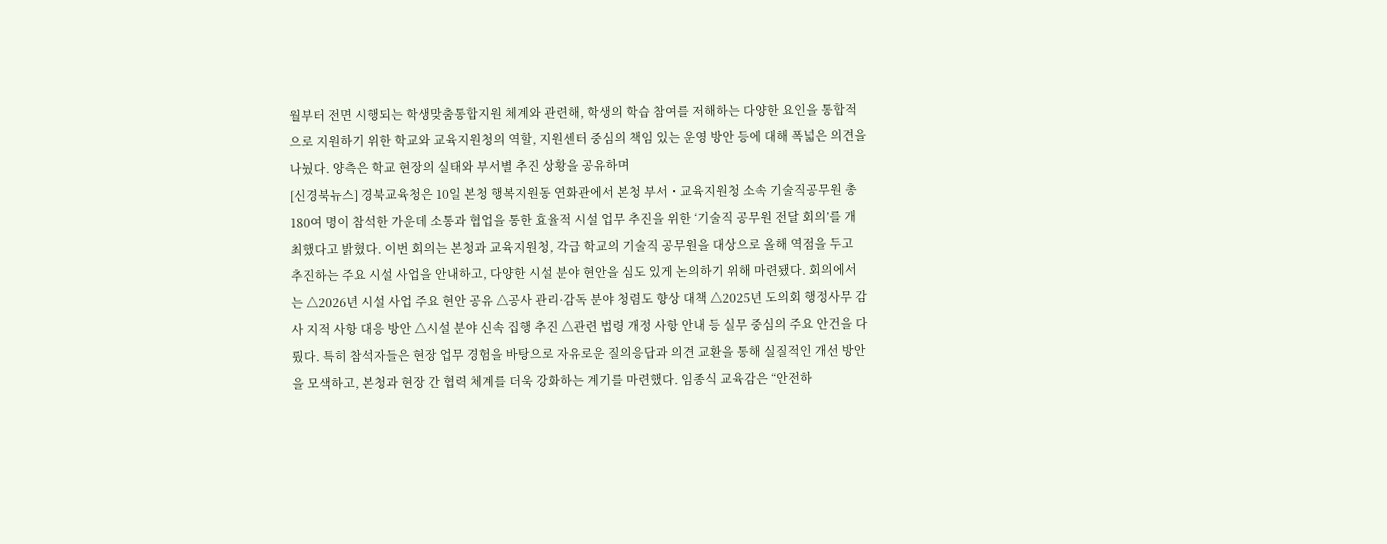월부터 전면 시행되는 학생맞춤통합지원 체계와 관련해, 학생의 학습 참여를 저해하는 다양한 요인을 통합적으로 지원하기 위한 학교와 교육지원청의 역할, 지원센터 중심의 책임 있는 운영 방안 등에 대해 폭넓은 의견을 나눴다. 양측은 학교 현장의 실태와 부서별 추진 상황을 공유하며
[신경북뉴스] 경북교육청은 10일 본청 행복지원동 연화관에서 본청 부서・교육지원청 소속 기술직공무원 총 180여 명이 참석한 가운데 소통과 협업을 통한 효율적 시설 업무 추진을 위한 ‘기술직 공무원 전달 회의’를 개최했다고 밝혔다. 이번 회의는 본청과 교육지원청, 각급 학교의 기술직 공무원을 대상으로 올해 역점을 두고 추진하는 주요 시설 사업을 안내하고, 다양한 시설 분야 현안을 심도 있게 논의하기 위해 마련됐다. 회의에서는 △2026년 시설 사업 주요 현안 공유 △공사 관리·감독 분야 청렴도 향상 대책 △2025년 도의회 행정사무 감사 지적 사항 대응 방안 △시설 분야 신속 집행 추진 △관련 법령 개정 사항 안내 등 실무 중심의 주요 안건을 다뤘다. 특히 참석자들은 현장 업무 경험을 바탕으로 자유로운 질의응답과 의견 교환을 통해 실질적인 개선 방안을 모색하고, 본청과 현장 간 협력 체계를 더욱 강화하는 계기를 마련했다. 임종식 교육감은 “안전하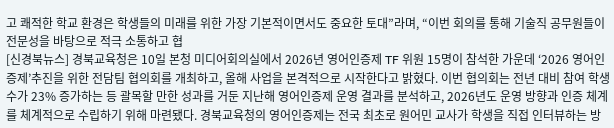고 쾌적한 학교 환경은 학생들의 미래를 위한 가장 기본적이면서도 중요한 토대”라며, “이번 회의를 통해 기술직 공무원들이 전문성을 바탕으로 적극 소통하고 협
[신경북뉴스] 경북교육청은 10일 본청 미디어회의실에서 2026년 영어인증제 TF 위원 15명이 참석한 가운데 ‘2026 영어인증제’추진을 위한 전담팀 협의회를 개최하고, 올해 사업을 본격적으로 시작한다고 밝혔다. 이번 협의회는 전년 대비 참여 학생 수가 23% 증가하는 등 괄목할 만한 성과를 거둔 지난해 영어인증제 운영 결과를 분석하고, 2026년도 운영 방향과 인증 체계를 체계적으로 수립하기 위해 마련됐다. 경북교육청의 영어인증제는 전국 최초로 원어민 교사가 학생을 직접 인터뷰하는 방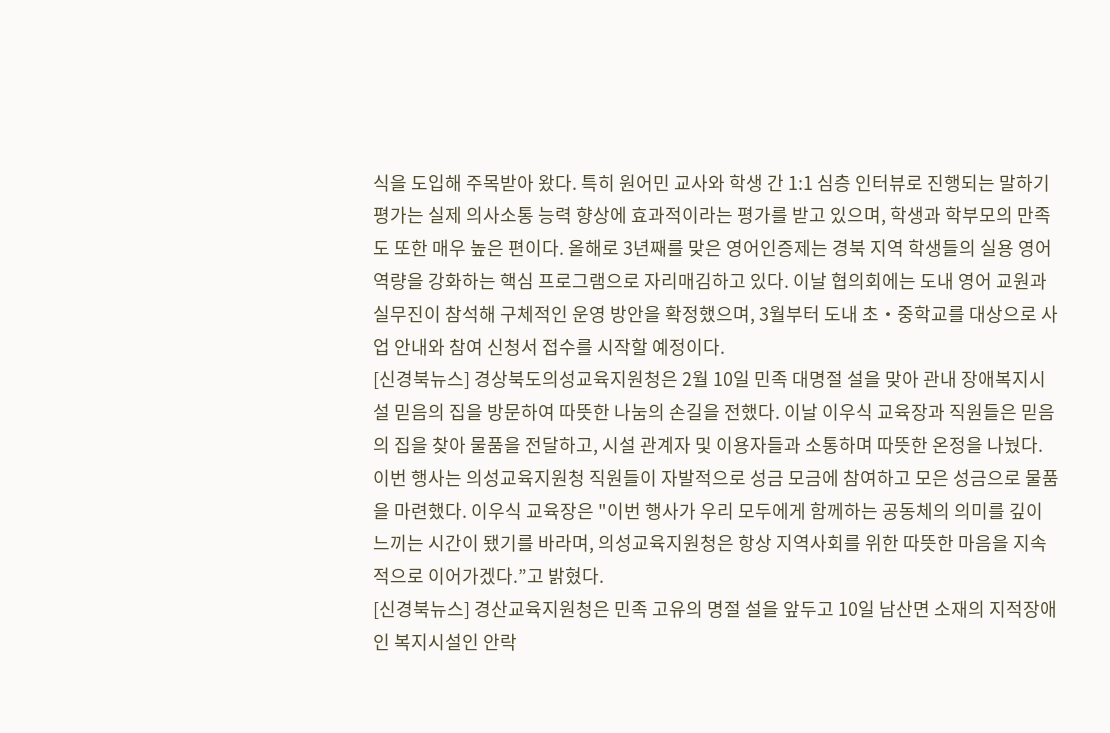식을 도입해 주목받아 왔다. 특히 원어민 교사와 학생 간 1:1 심층 인터뷰로 진행되는 말하기 평가는 실제 의사소통 능력 향상에 효과적이라는 평가를 받고 있으며, 학생과 학부모의 만족도 또한 매우 높은 편이다. 올해로 3년째를 맞은 영어인증제는 경북 지역 학생들의 실용 영어 역량을 강화하는 핵심 프로그램으로 자리매김하고 있다. 이날 협의회에는 도내 영어 교원과 실무진이 참석해 구체적인 운영 방안을 확정했으며, 3월부터 도내 초・중학교를 대상으로 사업 안내와 참여 신청서 접수를 시작할 예정이다.
[신경북뉴스] 경상북도의성교육지원청은 2월 10일 민족 대명절 설을 맞아 관내 장애복지시설 믿음의 집을 방문하여 따뜻한 나눔의 손길을 전했다. 이날 이우식 교육장과 직원들은 믿음의 집을 찾아 물품을 전달하고, 시설 관계자 및 이용자들과 소통하며 따뜻한 온정을 나눴다. 이번 행사는 의성교육지원청 직원들이 자발적으로 성금 모금에 참여하고 모은 성금으로 물품을 마련했다. 이우식 교육장은 "이번 행사가 우리 모두에게 함께하는 공동체의 의미를 깊이 느끼는 시간이 됐기를 바라며, 의성교육지원청은 항상 지역사회를 위한 따뜻한 마음을 지속적으로 이어가겠다.”고 밝혔다.
[신경북뉴스] 경산교육지원청은 민족 고유의 명절 설을 앞두고 10일 남산면 소재의 지적장애인 복지시설인 안락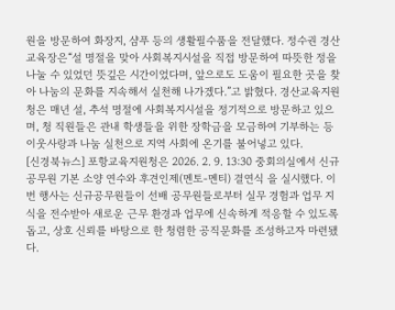원을 방문하여 화장지, 샴푸 등의 생활필수품을 전달했다. 정수권 경산교육장은“설 명절을 맞아 사회복지시설을 직접 방문하여 따뜻한 정을 나눌 수 있었던 뜻깊은 시간이었다며, 앞으로도 도움이 필요한 곳을 찾아 나눔의 문화를 지속해서 실천해 나가겠다.”고 밝혔다. 경산교육지원청은 매년 설, 추석 명절에 사회복지시설을 정기적으로 방문하고 있으며, 청 직원들은 관내 학생들을 위한 장학금을 모금하여 기부하는 등 이웃사랑과 나눔 실천으로 지역 사회에 온기를 불어넣고 있다.
[신경북뉴스] 포항교육지원청은 2026. 2. 9. 13:30 중회의실에서 신규공무원 기본 소양 연수와 후견인제(멘토-멘티) 결연식 을 실시했다. 이번 행사는 신규공무원들이 선배 공무원들로부터 실무 경험과 업무 지식을 전수받아 새로운 근무 환경과 업무에 신속하게 적응할 수 있도록 돕고, 상호 신뢰를 바탕으로 한 청렴한 공직문화를 조성하고자 마련됐다.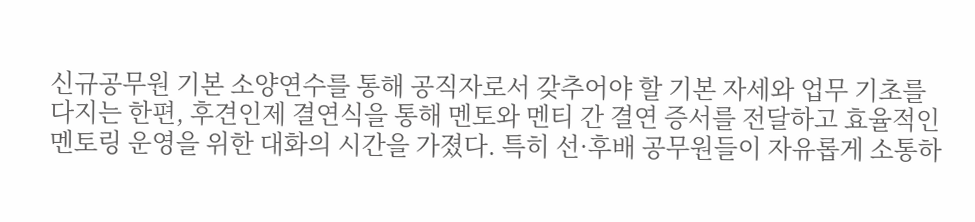신규공무원 기본 소양연수를 통해 공직자로서 갖추어야 할 기본 자세와 업무 기초를 다지는 한편, 후견인제 결연식을 통해 멘토와 멘티 간 결연 증서를 전달하고 효율적인 멘토링 운영을 위한 대화의 시간을 가졌다. 특히 선·후배 공무원들이 자유롭게 소통하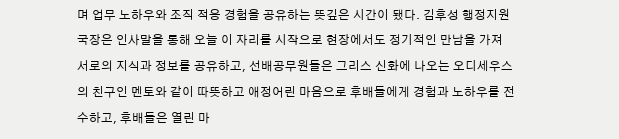며 업무 노하우와 조직 적응 경험을 공유하는 뜻깊은 시간이 됐다. 김후성 행정지원국장은 인사말을 통해 오늘 이 자리를 시작으로 현장에서도 정기적인 만남을 가져 서로의 지식과 정보를 공유하고, 선배공무원들은 그리스 신화에 나오는 오디세우스의 친구인 멘토와 같이 따뜻하고 애정어린 마음으로 후배들에게 경험과 노하우를 전수하고, 후배들은 열린 마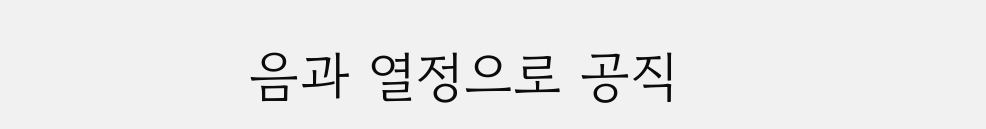음과 열정으로 공직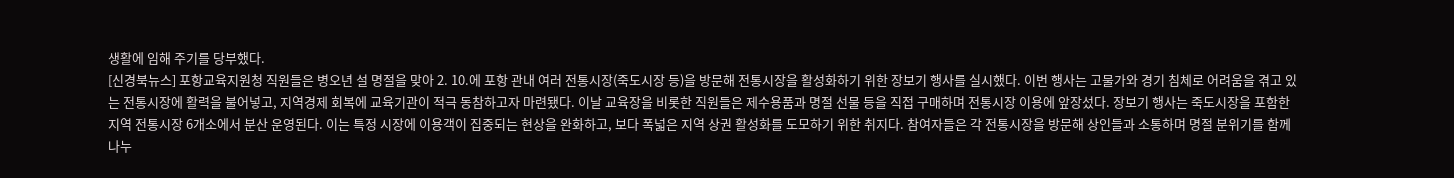생활에 임해 주기를 당부했다.
[신경북뉴스] 포항교육지원청 직원들은 병오년 설 명절을 맞아 2. 10.에 포항 관내 여러 전통시장(죽도시장 등)을 방문해 전통시장을 활성화하기 위한 장보기 행사를 실시했다. 이번 행사는 고물가와 경기 침체로 어려움을 겪고 있는 전통시장에 활력을 불어넣고, 지역경제 회복에 교육기관이 적극 동참하고자 마련됐다. 이날 교육장을 비롯한 직원들은 제수용품과 명절 선물 등을 직접 구매하며 전통시장 이용에 앞장섰다. 장보기 행사는 죽도시장을 포함한 지역 전통시장 6개소에서 분산 운영된다. 이는 특정 시장에 이용객이 집중되는 현상을 완화하고, 보다 폭넓은 지역 상권 활성화를 도모하기 위한 취지다. 참여자들은 각 전통시장을 방문해 상인들과 소통하며 명절 분위기를 함께 나누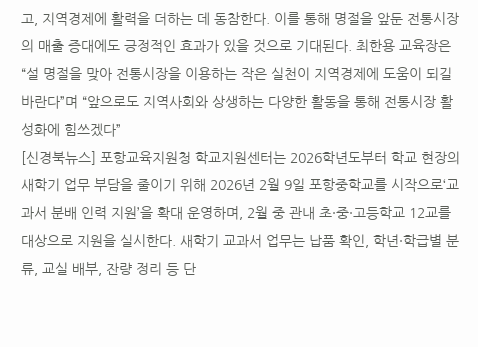고, 지역경제에 활력을 더하는 데 동참한다. 이를 통해 명절을 앞둔 전통시장의 매출 증대에도 긍정적인 효과가 있을 것으로 기대된다. 최한용 교육장은 “설 명절을 맞아 전통시장을 이용하는 작은 실천이 지역경제에 도움이 되길 바란다”며 “앞으로도 지역사회와 상생하는 다양한 활동을 통해 전통시장 활성화에 힘쓰겠다”
[신경북뉴스] 포항교육지원청 학교지원센터는 2026학년도부터 학교 현장의 새학기 업무 부담을 줄이기 위해 2026년 2월 9일 포항중학교를 시작으로‘교과서 분배 인력 지원’을 확대 운영하며, 2월 중 관내 초·중·고등학교 12교를 대상으로 지원을 실시한다. 새학기 교과서 업무는 납품 확인, 학년·학급별 분류, 교실 배부, 잔량 정리 등 단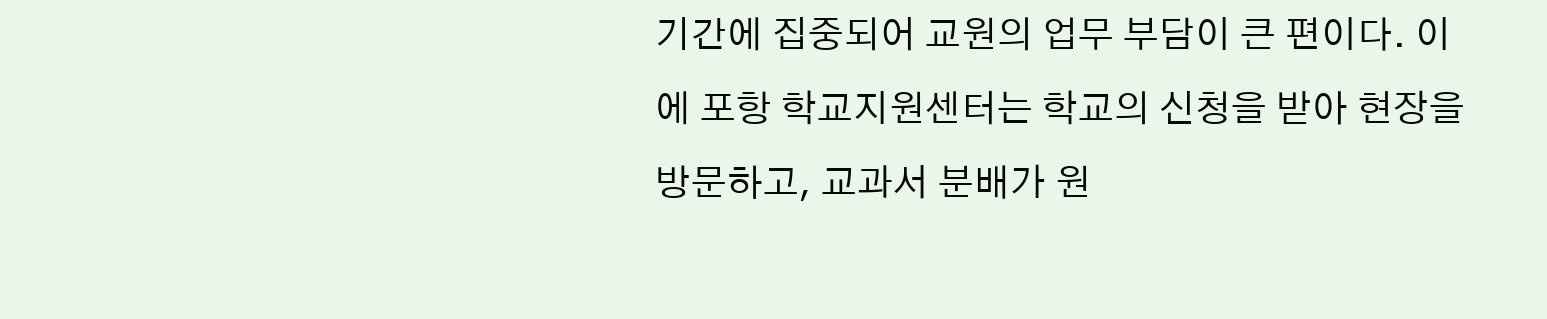기간에 집중되어 교원의 업무 부담이 큰 편이다. 이에 포항 학교지원센터는 학교의 신청을 받아 현장을 방문하고, 교과서 분배가 원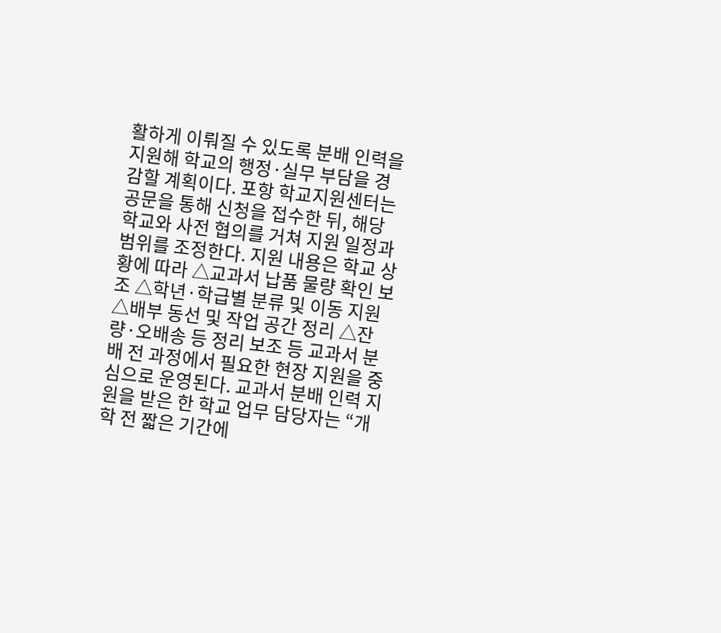활하게 이뤄질 수 있도록 분배 인력을 지원해 학교의 행정·실무 부담을 경감할 계획이다. 포항 학교지원센터는 공문을 통해 신청을 접수한 뒤, 해당 학교와 사전 협의를 거쳐 지원 일정과 범위를 조정한다. 지원 내용은 학교 상황에 따라 △교과서 납품 물량 확인 보조 △학년·학급별 분류 및 이동 지원 △배부 동선 및 작업 공간 정리 △잔량·오배송 등 정리 보조 등 교과서 분배 전 과정에서 필요한 현장 지원을 중심으로 운영된다. 교과서 분배 인력 지원을 받은 한 학교 업무 담당자는 “개학 전 짧은 기간에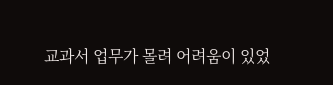교과서 업무가 몰려 어려움이 있었